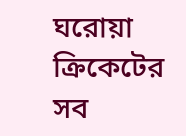ঘরোয়া ক্রিকেটের সব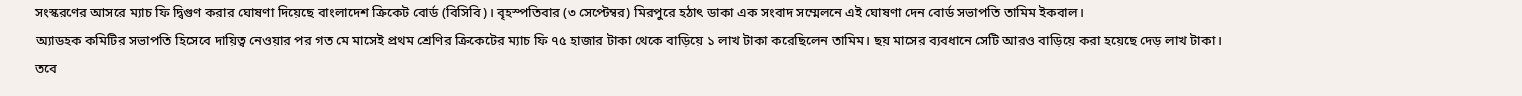সংস্করণের আসরে ম্যাচ ফি দ্বিগুণ করার ঘোষণা দিয়েছে বাংলাদেশ ক্রিকেট বোর্ড (বিসিবি)। বৃহস্পতিবার (৩ সেপ্টেম্বর) মিরপুরে হঠাৎ ডাকা এক সংবাদ সম্মেলনে এই ঘোষণা দেন বোর্ড সভাপতি তামিম ইকবাল।
অ্যাডহক কমিটির সভাপতি হিসেবে দায়িত্ব নেওয়ার পর গত মে মাসেই প্রথম শ্রেণির ক্রিকেটের ম্যাচ ফি ৭৫ হাজার টাকা থেকে বাড়িয়ে ১ লাখ টাকা করেছিলেন তামিম। ছয় মাসের ব্যবধানে সেটি আরও বাড়িয়ে করা হয়েছে দেড় লাখ টাকা। তবে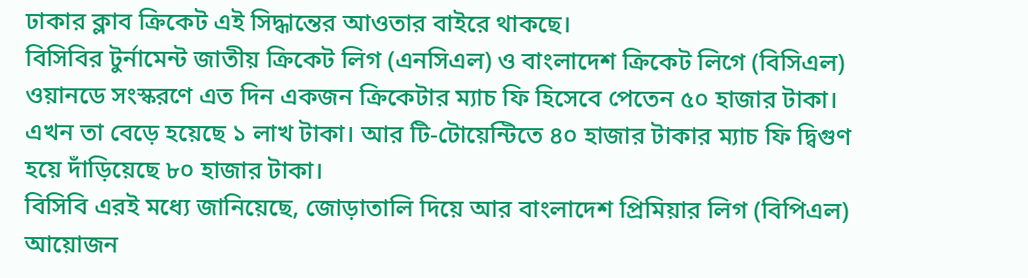ঢাকার ক্লাব ক্রিকেট এই সিদ্ধান্তের আওতার বাইরে থাকছে।
বিসিবির টুর্নামেন্ট জাতীয় ক্রিকেট লিগ (এনসিএল) ও বাংলাদেশ ক্রিকেট লিগে (বিসিএল) ওয়ানডে সংস্করণে এত দিন একজন ক্রিকেটার ম্যাচ ফি হিসেবে পেতেন ৫০ হাজার টাকা। এখন তা বেড়ে হয়েছে ১ লাখ টাকা। আর টি-টোয়েন্টিতে ৪০ হাজার টাকার ম্যাচ ফি দ্বিগুণ হয়ে দাঁড়িয়েছে ৮০ হাজার টাকা।
বিসিবি এরই মধ্যে জানিয়েছে, জোড়াতালি দিয়ে আর বাংলাদেশ প্রিমিয়ার লিগ (বিপিএল) আয়োজন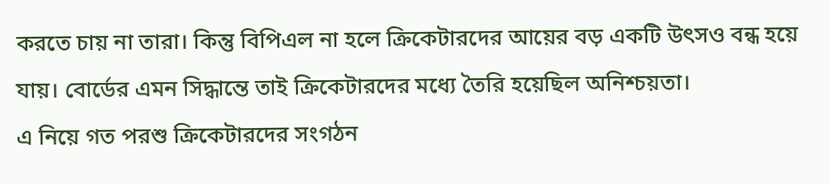করতে চায় না তারা। কিন্তু বিপিএল না হলে ক্রিকেটারদের আয়ের বড় একটি উৎসও বন্ধ হয়ে যায়। বোর্ডের এমন সিদ্ধান্তে তাই ক্রিকেটারদের মধ্যে তৈরি হয়েছিল অনিশ্চয়তা।
এ নিয়ে গত পরশু ক্রিকেটারদের সংগঠন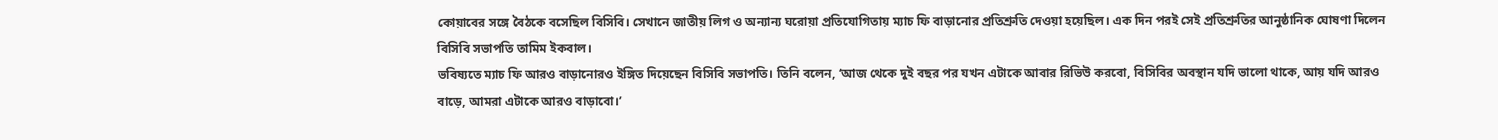কোয়াবের সঙ্গে বৈঠকে বসেছিল বিসিবি। সেখানে জাতীয় লিগ ও অন্যান্য ঘরোয়া প্রতিযোগিতায় ম্যাচ ফি বাড়ানোর প্রতিশ্রুতি দেওয়া হয়েছিল। এক দিন পরই সেই প্রতিশ্রুতির আনুষ্ঠানিক ঘোষণা দিলেন বিসিবি সভাপতি তামিম ইকবাল।
ভবিষ্যতে ম্যাচ ফি আরও বাড়ানোরও ইঙ্গিত দিয়েছেন বিসিবি সভাপতি। তিনি বলেন, ‘আজ থেকে দুই বছর পর যখন এটাকে আবার রিভিউ করবো, বিসিবির অবস্থান যদি ভালো থাকে, আয় যদি আরও বাড়ে, আমরা এটাকে আরও বাড়াবো।’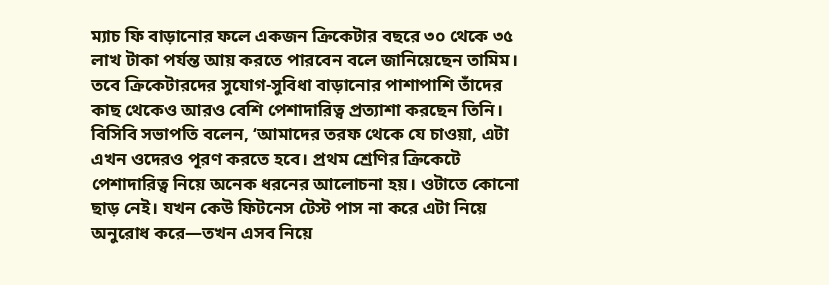ম্যাচ ফি বাড়ানোর ফলে একজন ক্রিকেটার বছরে ৩০ থেকে ৩৫ লাখ টাকা পর্যন্ত আয় করতে পারবেন বলে জানিয়েছেন তামিম। তবে ক্রিকেটারদের সুযোগ-সুবিধা বাড়ানোর পাশাপাশি তাঁদের কাছ থেকেও আরও বেশি পেশাদারিত্ব প্রত্যাশা করছেন তিনি।
বিসিবি সভাপতি বলেন, ‘আমাদের তরফ থেকে যে চাওয়া, এটা এখন ওদেরও পূরণ করতে হবে। প্রথম শ্রেণির ক্রিকেটে পেশাদারিত্ব নিয়ে অনেক ধরনের আলোচনা হয়। ওটাতে কোনো ছাড় নেই। যখন কেউ ফিটনেস টেস্ট পাস না করে এটা নিয়ে অনুরোধ করে—তখন এসব নিয়ে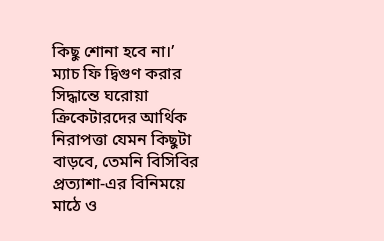কিছু শোনা হবে না।’
ম্যাচ ফি দ্বিগুণ করার সিদ্ধান্তে ঘরোয়া ক্রিকেটারদের আর্থিক নিরাপত্তা যেমন কিছুটা বাড়বে, তেমনি বিসিবির প্রত্যাশা-এর বিনিময়ে মাঠে ও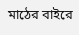মাঠের বাইরে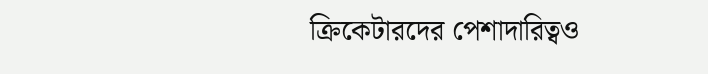ক্রিকেটারদের পেশাদারিত্বও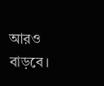আরও বাড়বে।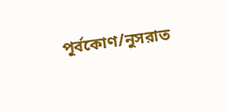পূর্বকোণ/নুসরাত